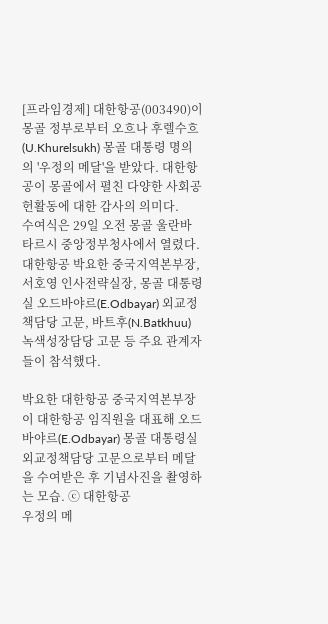[프라임경제] 대한항공(003490)이 몽골 정부로부터 오흐나 후렐수흐(U.Khurelsukh) 몽골 대통령 명의의 '우정의 메달'을 받았다. 대한항공이 몽골에서 펼친 다양한 사회공헌활동에 대한 감사의 의미다.
수여식은 29일 오전 몽골 울란바타르시 중앙정부청사에서 열렸다. 대한항공 박요한 중국지역본부장, 서호영 인사전략실장, 몽골 대통령실 오드바야르(E.Odbayar) 외교정책담당 고문, 바트후(N.Batkhuu) 녹색성장담당 고문 등 주요 관계자들이 참석했다.

박요한 대한항공 중국지역본부장이 대한항공 임직원을 대표해 오드바야르(E.Odbayar) 몽골 대통령실 외교정책담당 고문으로부터 메달을 수여받은 후 기념사진을 촬영하는 모습. ⓒ 대한항공
우정의 메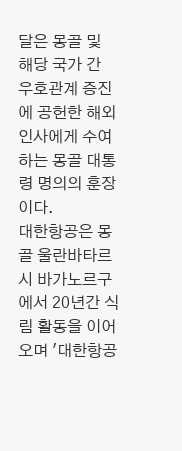달은 몽골 및 해당 국가 간 우호관계 증진에 공헌한 해외 인사에게 수여하는 몽골 대통령 명의의 훈장이다.
대한항공은 몽골 울란바타르시 바가노르구에서 20년간 식림 활동을 이어오며 '대한항공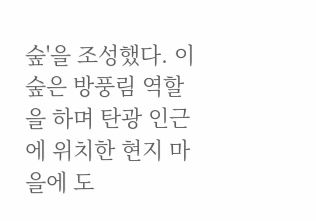숲'을 조성했다. 이 숲은 방풍림 역할을 하며 탄광 인근에 위치한 현지 마을에 도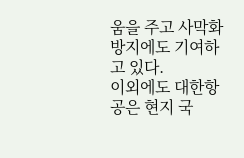움을 주고 사막화 방지에도 기여하고 있다.
이외에도 대한항공은 현지 국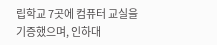립학교 7곳에 컴퓨터 교실을 기증했으며, 인하대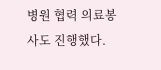병원 협력 의료봉사도 진행했다.